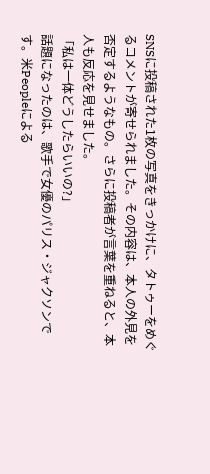SNSに投稿された1枚の写真をきっかけに、タトゥーをめぐるコメントが寄せられました。その内容は、本人の外見を否定するようなもの。さらに投稿者が言葉を重ねると、本人も反応を見せました。
「私は一体どうしたらいいの?」
話題になったのは、歌手で女優のパリス・ジャクソンです。米Peopleによる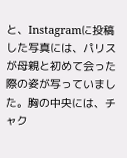と、Instagramに投稿した写真には、パリスが母親と初めて会った際の姿が写っていました。胸の中央には、チャク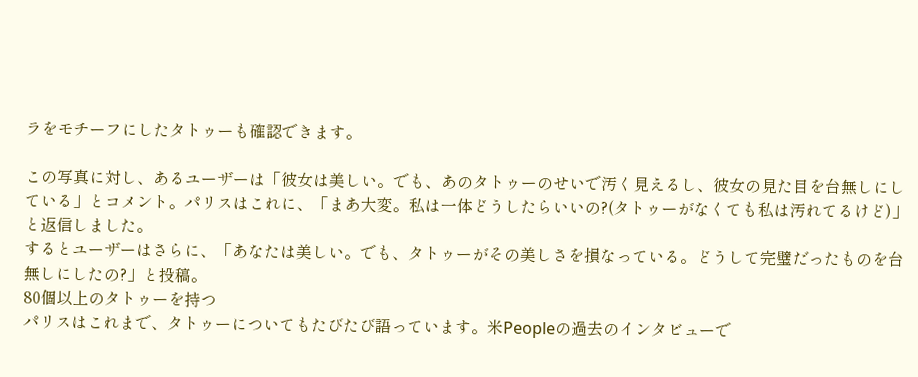ラをモチーフにしたタトゥーも確認できます。

この写真に対し、あるユーザーは「彼女は美しい。でも、あのタトゥーのせいで汚く見えるし、彼女の見た目を台無しにしている」とコメント。パリスはこれに、「まあ大変。私は一体どうしたらいいの?(タトゥーがなくても私は汚れてるけど)」と返信しました。
するとユーザーはさらに、「あなたは美しい。でも、タトゥーがその美しさを損なっている。どうして完璧だったものを台無しにしたの?」と投稿。
80個以上のタトゥーを持つ
パリスはこれまで、タトゥーについてもたびたび語っています。米Peopleの過去のインタビューで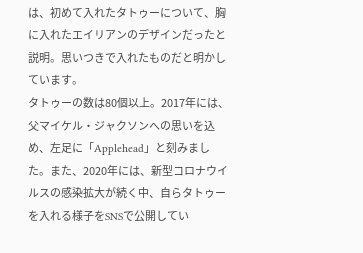は、初めて入れたタトゥーについて、胸に入れたエイリアンのデザインだったと説明。思いつきで入れたものだと明かしています。
タトゥーの数は80個以上。2017年には、父マイケル・ジャクソンへの思いを込め、左足に「Applehead」と刻みました。また、2020年には、新型コロナウイルスの感染拡大が続く中、自らタトゥーを入れる様子をSNSで公開してい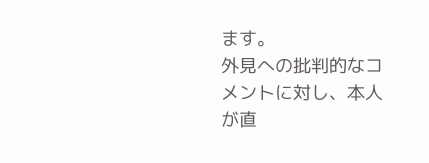ます。
外見への批判的なコメントに対し、本人が直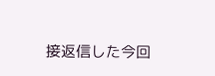接返信した今回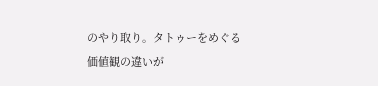のやり取り。タトゥーをめぐる価値観の違いが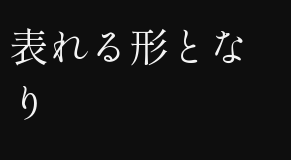表れる形となり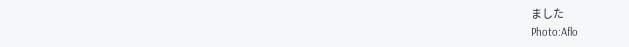ました
Photo:Aflo